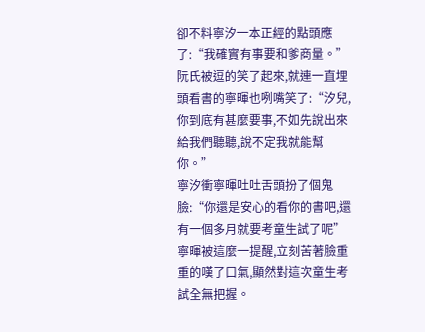卻不料寧汐一本正經的點頭應了:“我確實有事要和爹商量。”
阮氏被逗的笑了起來,就連一直埋頭看書的寧暉也咧嘴笑了:“汐兒,你到底有甚麼要事,不如先說出來給我們聽聽,說不定我就能幫你。”
寧汐衝寧暉吐吐舌頭扮了個鬼臉:“你還是安心的看你的書吧,還有一個多月就要考童生試了呢”
寧暉被這麼一提醒,立刻苦著臉重重的嘆了口氣,顯然對這次童生考試全無把握。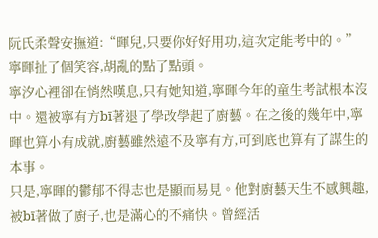阮氏柔聲安撫道:“暉兒,只要你好好用功,這次定能考中的。”
寧暉扯了個笑容,胡亂的點了點頭。
寧汐心裡卻在悄然嘆息,只有她知道,寧暉今年的童生考試根本沒中。還被寧有方bī著退了學改學起了廚藝。在之後的幾年中,寧暉也算小有成就,廚藝雖然遠不及寧有方,可到底也算有了謀生的本事。
只是,寧暉的鬱郁不得志也是顯而易見。他對廚藝天生不感興趣,被bī著做了廚子,也是滿心的不痛快。曾經活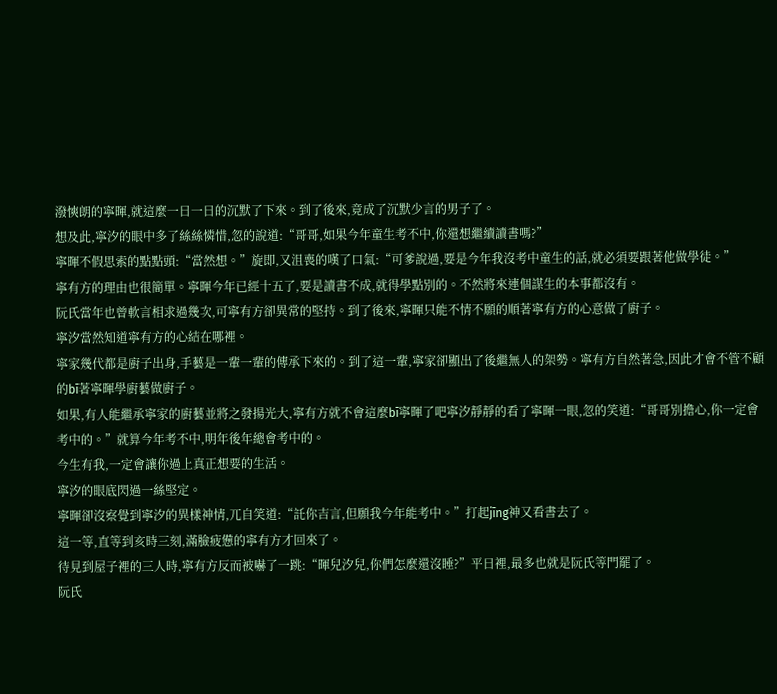潑慡朗的寧暉,就這麼一日一日的沉默了下來。到了後來,竟成了沉默少言的男子了。
想及此,寧汐的眼中多了絲絲憐惜,忽的說道:“哥哥,如果今年童生考不中,你還想繼續讀書嗎?”
寧暉不假思索的點點頭:“當然想。”旋即,又沮喪的嘆了口氣:“可爹說過,要是今年我沒考中童生的話,就必須要跟著他做學徒。”
寧有方的理由也很簡單。寧暉今年已經十五了,要是讀書不成,就得學點別的。不然將來連個謀生的本事都沒有。
阮氏當年也曾軟言相求過幾次,可寧有方卻異常的堅持。到了後來,寧暉只能不情不願的順著寧有方的心意做了廚子。
寧汐當然知道寧有方的心結在哪裡。
寧家幾代都是廚子出身,手藝是一輩一輩的傳承下來的。到了這一輩,寧家卻顯出了後繼無人的架勢。寧有方自然著急,因此才會不管不顧的bī著寧暉學廚藝做廚子。
如果,有人能繼承寧家的廚藝並將之發揚光大,寧有方就不會這麼bī寧暉了吧寧汐靜靜的看了寧暉一眼,忽的笑道:“哥哥別擔心,你一定會考中的。”就算今年考不中,明年後年總會考中的。
今生有我,一定會讓你過上真正想要的生活。
寧汐的眼底閃過一絲堅定。
寧暉卻沒察覺到寧汐的異樣神情,兀自笑道:“託你吉言,但願我今年能考中。”打起jīng神又看書去了。
這一等,直等到亥時三刻,滿臉疲憊的寧有方才回來了。
待見到屋子裡的三人時,寧有方反而被嚇了一跳:“暉兒汐兒,你們怎麼還沒睡?”平日裡,最多也就是阮氏等門罷了。
阮氏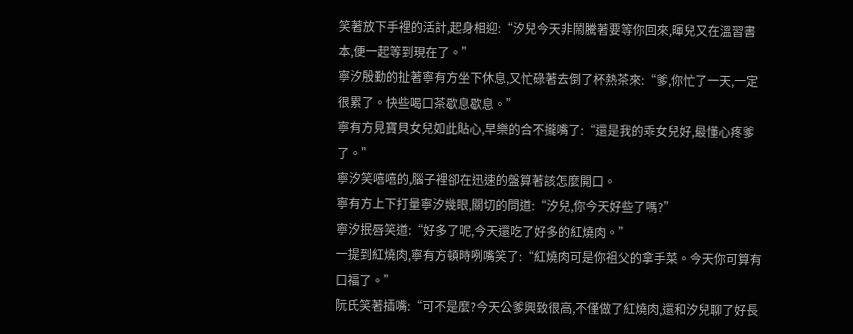笑著放下手裡的活計,起身相迎:“汐兒今天非鬧騰著要等你回來,暉兒又在溫習書本,便一起等到現在了。”
寧汐殷勤的扯著寧有方坐下休息,又忙碌著去倒了杯熱茶來:“爹,你忙了一天,一定很累了。快些喝口茶歇息歇息。”
寧有方見寶貝女兒如此貼心,早樂的合不攏嘴了:“還是我的乖女兒好,最懂心疼爹了。”
寧汐笑嘻嘻的,腦子裡卻在迅速的盤算著該怎麼開口。
寧有方上下打量寧汐幾眼,關切的問道:“汐兒,你今天好些了嗎?”
寧汐抿唇笑道:“好多了呢,今天還吃了好多的紅燒肉。”
一提到紅燒肉,寧有方頓時咧嘴笑了:“紅燒肉可是你祖父的拿手菜。今天你可算有口福了。”
阮氏笑著插嘴:“可不是麼?今天公爹興致很高,不僅做了紅燒肉,還和汐兒聊了好長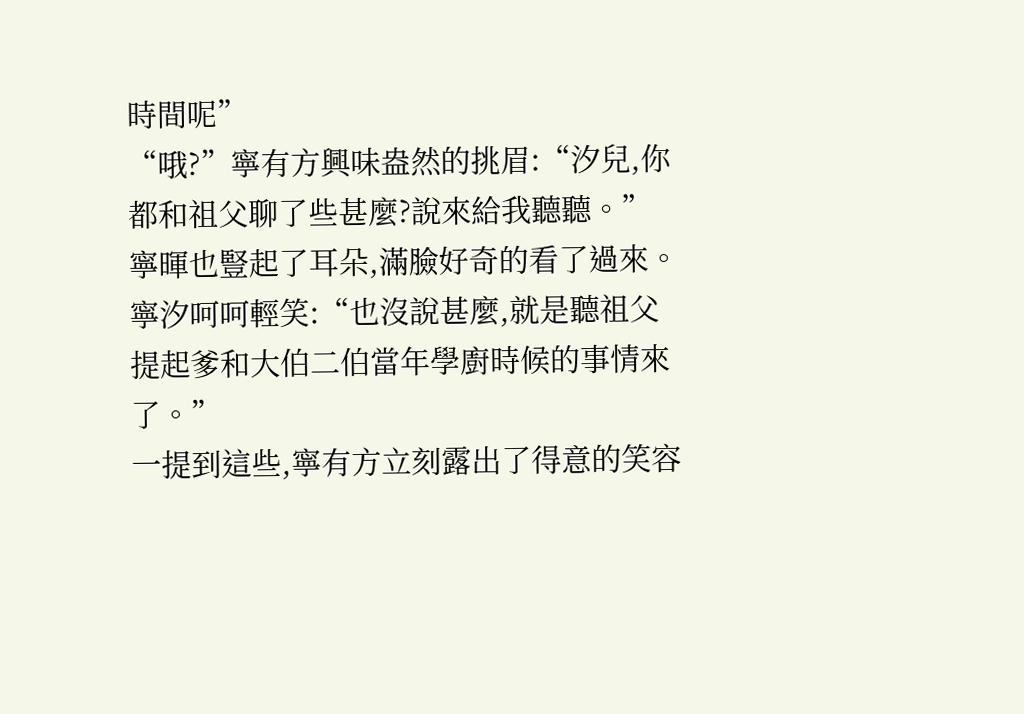時間呢”
“哦?”寧有方興味盎然的挑眉:“汐兒,你都和祖父聊了些甚麼?說來給我聽聽。”
寧暉也豎起了耳朵,滿臉好奇的看了過來。
寧汐呵呵輕笑:“也沒說甚麼,就是聽祖父提起爹和大伯二伯當年學廚時候的事情來了。”
一提到這些,寧有方立刻露出了得意的笑容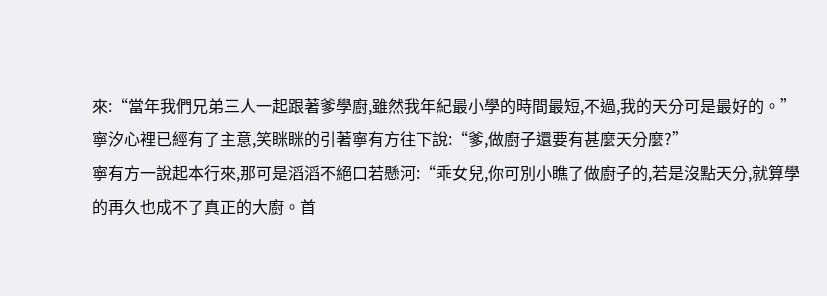來:“當年我們兄弟三人一起跟著爹學廚,雖然我年紀最小學的時間最短,不過,我的天分可是最好的。”
寧汐心裡已經有了主意,笑眯眯的引著寧有方往下說:“爹,做廚子還要有甚麼天分麼?”
寧有方一說起本行來,那可是滔滔不絕口若懸河:“乖女兒,你可別小瞧了做廚子的,若是沒點天分,就算學的再久也成不了真正的大廚。首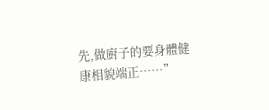先,做廚子的要身體健康相貌端正……”